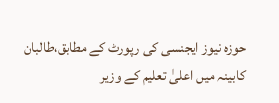حوزہ نیوز ایجنسی کی رپورٹ کے مطابق،طالبان کابینہ میں اعلیٰ تعلیم کے وزیر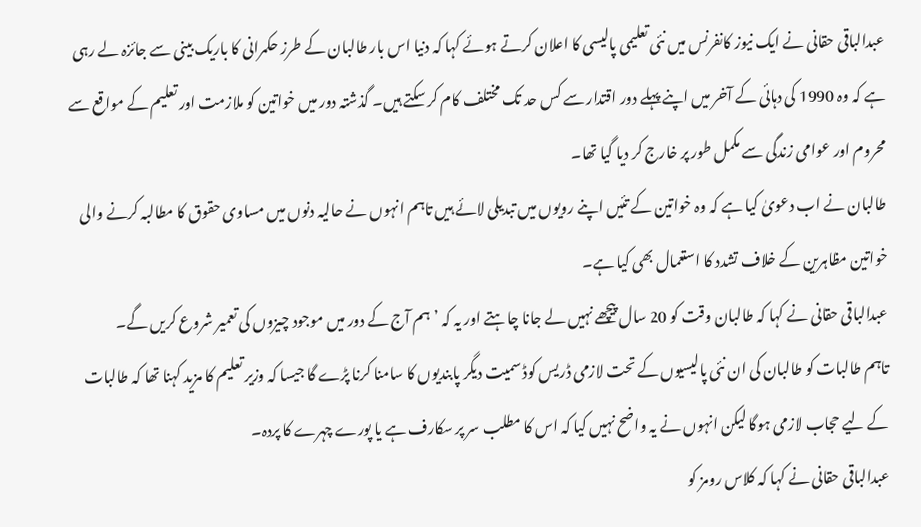عبدالباقی حقانی نے ایک نیوز کانفرنس میں نئی تعلیمی پالیسی کا اعلان کرتے ہوئے کہا کہ دنیا اس بار طالبان کے طرز حکمرانی کا باریک بینی سے جائزہ لے رہی ہے کہ وہ 1990 کی دہائی کے آخر میں اپنے پہلے دور اقتدار سے کس حد تک مختلف کام کر سکتے ہیں۔ گذشتہ دور میں خواتین کو ملازمت اور تعلیم کے مواقع سے محروم اور عوامی زندگی سے مکمل طور پر خارج کر دیا گیا تھا۔
طالبان نے اب دعویٰ کیا ہے کہ وہ خواتین کے تئیں اپنے رویوں میں تبدیلی لائے ہیں تاہم انہوں نے حالیہ دنوں میں مساوی حقوق کا مطالبہ کرنے والی خواتین مظاہرین کے خلاف تشدد کا استعمال بھی کیا ہے۔
عبدالباقی حقانی نے کہا کہ طالبان وقت کو 20 سال پیچھے نہیں لے جانا چاہتے اور یہ کہ ’ہم آج کے دور میں موجود چیزوں کی تعمیر شروع کریں گے۔
تاہم طالبات کو طالبان کی ان نئی پالیسیوں کے تحت لازمی ڈریس کوڈ سمیت دیگر پابندیوں کا سامنا کرنا پڑے گا جیسا کہ وزیر تعلیم کا مزید کہنا تھا کہ طالبات کے لیے حجاب لازمی ہوگا لیکن انہوں نے یہ واضح نہیں کیا کہ اس کا مطلب سر پر سکارف ہے یا پورے چہرے کا پردہ۔
عبدالباقی حقانی نے کہا کہ کلاس رومز کو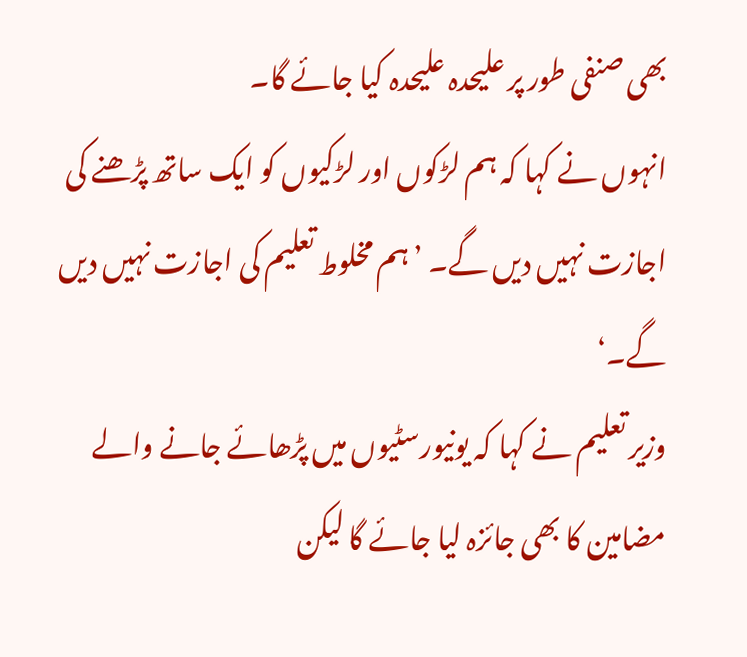بھی صنفی طور پر علیحدہ علیحدہ کیا جائے گا۔
انہوں نے کہا کہ ہم لڑکوں اور لڑکیوں کو ایک ساتھ پڑھنے کی اجازت نہیں دیں گے۔ ’ہم مخلوط تعلیم کی اجازت نہیں دیں گے۔‘
وزیر تعلیم نے کہا کہ یونیورسٹیوں میں پڑھائے جانے والے مضامین کا بھی جائزہ لیا جائے گا لیکن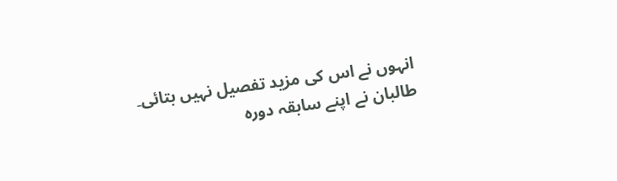انہوں نے اس کی مزید تفصیل نہیں بتائی۔
طالبان نے اپنے سابقہ دورہ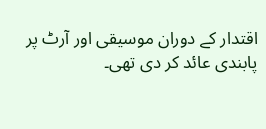اقتدار کے دوران موسیقی اور آرٹ پر پابندی عائد کر دی تھی۔